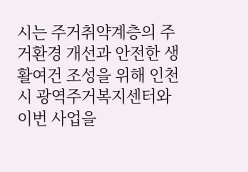시는 주거취약계층의 주거환경 개선과 안전한 생활여건 조성을 위해 인천시 광역주거복지센터와 이번 사업을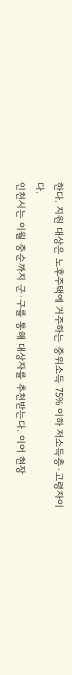한다. 지원 대상은 노후주택에 거주하는 중위소득 75% 이하 저소득층·고령자이다.
인천시는 이월 중순까지 군·구를 통해 대상자를 추천받는다. 이어 현장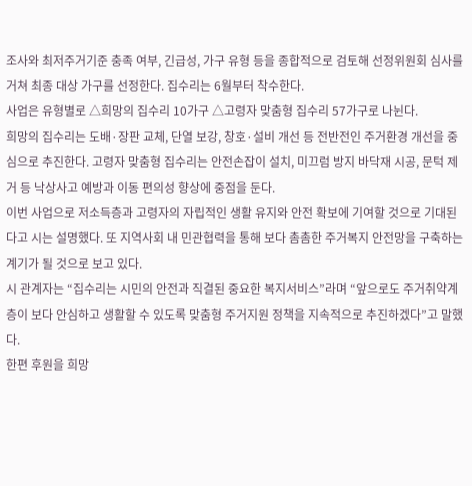조사와 최저주거기준 충족 여부, 긴급성, 가구 유형 등을 종합적으로 검토해 선정위원회 심사를 거쳐 최종 대상 가구를 선정한다. 집수리는 6월부터 착수한다.
사업은 유형별로 △희망의 집수리 10가구 △고령자 맞춤형 집수리 57가구로 나뉜다.
희망의 집수리는 도배·장판 교체, 단열 보강, 창호·설비 개선 등 전반전인 주거환경 개선을 중심으로 추진한다. 고령자 맞춤형 집수리는 안전손잡이 설치, 미끄럼 방지 바닥재 시공, 문턱 제거 등 낙상사고 예방과 이동 편의성 향상에 중점을 둔다.
이번 사업으로 저소득층과 고령자의 자립적인 생활 유지와 안전 확보에 기여할 것으로 기대된다고 시는 설명했다. 또 지역사회 내 민관협력을 통해 보다 촘촘한 주거복지 안전망을 구축하는 계기가 될 것으로 보고 있다.
시 관계자는 “집수리는 시민의 안전과 직결된 중요한 복지서비스”라며 “앞으로도 주거취약계층이 보다 안심하고 생활할 수 있도록 맞춤형 주거지원 정책을 지속적으로 추진하겠다”고 말했다.
한편 후원을 희망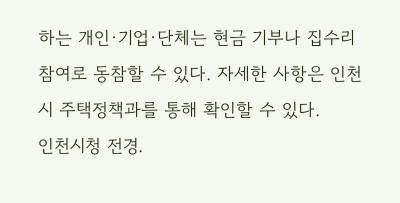하는 개인·기업·단체는 현금 기부나 집수리 참여로 동참할 수 있다. 자세한 사항은 인천시 주택정책과를 통해 확인할 수 있다.
인천시청 전경.